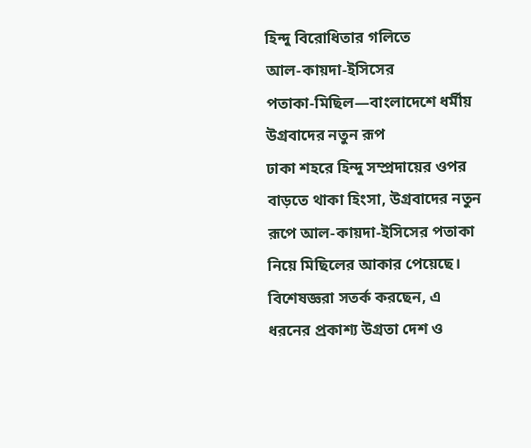হিন্দু বিরোধিতার গলিতে আল‑কায়দা‑ইসিসের পতাকা‑মিছিল—বাংলাদেশে ধর্মীয় উগ্রবাদের নতুন রূপ
ঢাকা শহরে হিন্দু সম্প্রদায়ের ওপর বাড়তে থাকা হিংসা, উগ্রবাদের নতুন রূপে আল‑কায়দা‑ইসিসের পতাকা নিয়ে মিছিলের আকার পেয়েছে। বিশেষজ্ঞরা সতর্ক করছেন, এ ধরনের প্রকাশ্য উগ্রতা দেশ ও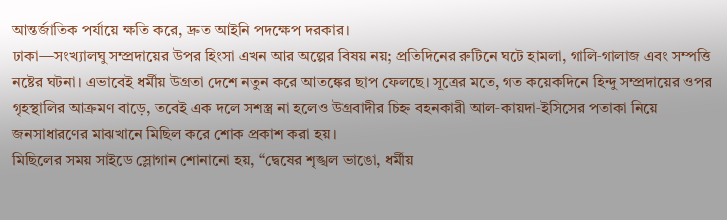আন্তর্জাতিক পর্যায়ে ক্ষতি করে, দ্রুত আইনি পদক্ষেপ দরকার।
ঢাকা—সংখ্যালঘু সম্প্রদায়ের উপর হিংসা এখন আর অল্পের বিষয় নয়; প্রতিদিনের রুটিনে ঘটে হামলা, গালি‑গালাজ এবং সম্পত্তি নষ্টের ঘটনা। এভাবেই ধর্মীয় উগ্রতা দেশে নতুন করে আতঙ্কের ছাপ ফেলছে। সূত্রের মতে, গত কয়েকদিনে হিন্দু সম্প্রদায়ের ওপর গৃহস্থালির আক্রমণ বাড়ে, তবেই এক দলে সশস্ত্র না হলেও উগ্রবাদীর চিহ্ন বহনকারী আল‑কায়দা‑ইসিসের পতাকা নিয়ে জনসাধারণের মাঝখানে মিছিল করে শোক প্রকাশ করা হয়।
মিছিলের সময় সাইডে স্লোগান শোনানো হয়, “দ্বেষের শৃঙ্খল ভাঙো, ধর্মীয়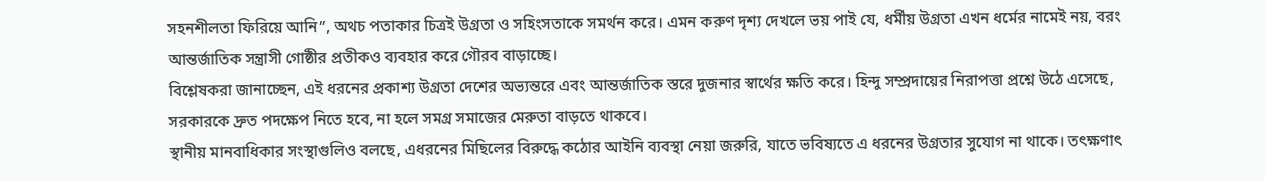সহনশীলতা ফিরিয়ে আনি”, অথচ পতাকার চিত্রই উগ্রতা ও সহিংসতাকে সমর্থন করে। এমন করুণ দৃশ্য দেখলে ভয় পাই যে, ধর্মীয় উগ্রতা এখন ধর্মের নামেই নয়, বরং আন্তর্জাতিক সন্ত্রাসী গোষ্ঠীর প্রতীকও ব্যবহার করে গৌরব বাড়াচ্ছে।
বিশ্লেষকরা জানাচ্ছেন, এই ধরনের প্রকাশ্য উগ্রতা দেশের অভ্যন্তরে এবং আন্তর্জাতিক স্তরে দুজনার স্বার্থের ক্ষতি করে। হিন্দু সম্প্রদায়ের নিরাপত্তা প্রশ্নে উঠে এসেছে, সরকারকে দ্রুত পদক্ষেপ নিতে হবে, না হলে সমগ্র সমাজের মেরুতা বাড়তে থাকবে।
স্থানীয় মানবাধিকার সংস্থাগুলিও বলছে, এধরনের মিছিলের বিরুদ্ধে কঠোর আইনি ব্যবস্থা নেয়া জরুরি, যাতে ভবিষ্যতে এ ধরনের উগ্রতার সুযোগ না থাকে। তৎক্ষণাৎ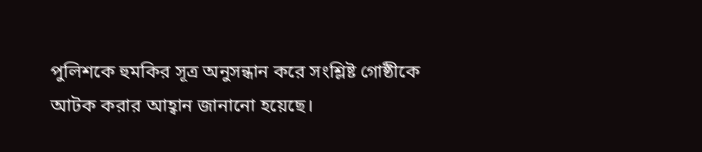পুলিশকে হুমকির সূত্র অনুসন্ধান করে সংশ্লিষ্ট গোষ্ঠীকে আটক করার আহ্বান জানানো হয়েছে।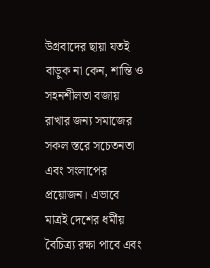উগ্রবাদের ছায়া যতই বাড়ুক না কেন, শান্তি ও সহনশীলতা বজায় রাখার জন্য সমাজের সকল স্তরে সচেতনতা এবং সংলাপের প্রয়োজন। এভাবে মাত্রই দেশের ধর্মীয় বৈচিত্র্য রক্ষা পাবে এবং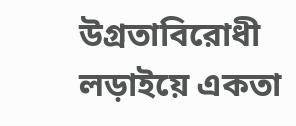উগ্রতাবিরোধী লড়াইয়ে একতা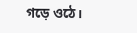গড়ে ওঠে।